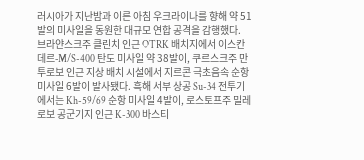러시아가 지난밤과 이른 아침 우크라이나를 향해 약 51발의 미사일을 동원한 대규모 연합 공격을 감행했다.
브라얀스크주 클린치 인근 OTRK 배치지에서 이스칸데르-M/S-400 탄도 미사일 약 38발이, 쿠르스크주 만투로보 인근 지상 배치 시설에서 지르콘 극초음속 순항 미사일 6발이 발사됐다. 흑해 서부 상공 Su-34 전투기에서는 Kh-59/69 순항 미사일 4발이, 로스토프주 밀레로보 공군기지 인근 K-300 바스티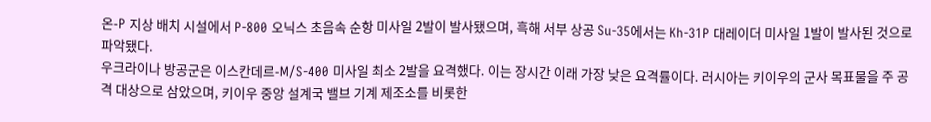온-P 지상 배치 시설에서 P-800 오닉스 초음속 순항 미사일 2발이 발사됐으며, 흑해 서부 상공 Su-35에서는 Kh-31P 대레이더 미사일 1발이 발사된 것으로 파악됐다.
우크라이나 방공군은 이스칸데르-M/S-400 미사일 최소 2발을 요격했다. 이는 장시간 이래 가장 낮은 요격률이다. 러시아는 키이우의 군사 목표물을 주 공격 대상으로 삼았으며, 키이우 중앙 설계국 밸브 기계 제조소를 비롯한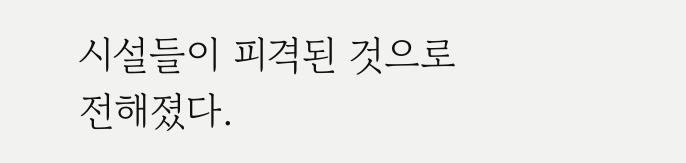시설들이 피격된 것으로 전해졌다.